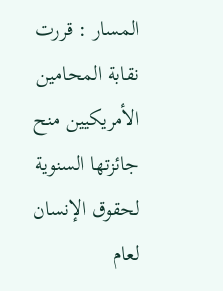المسار : قررت نقابة المحامين الأمريكيين منح جائزتها السنوية لحقوق الإنسان لعام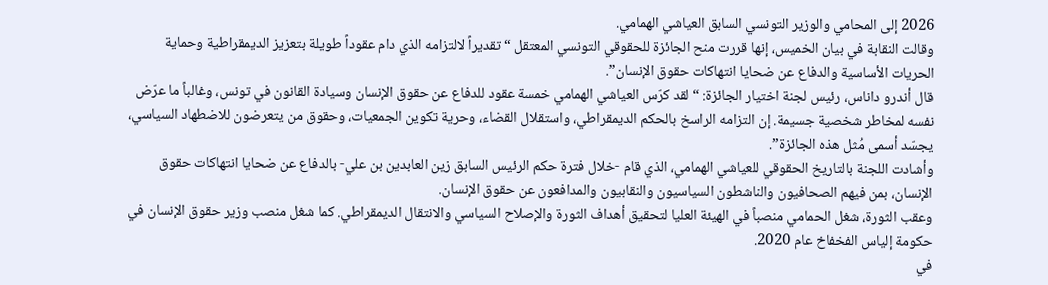2026 إلى المحامي والوزير التونسي السابق العياشي الهمامي.
وقالت النقابة في بيان الخميس، إنها قررت منح الجائزة للحقوقي التونسي المعتقل “تقديراً لالتزامه الذي دام عقوداً طويلة بتعزيز الديمقراطية وحماية الحريات الأساسية والدفاع عن ضحايا انتهاكات حقوق الإنسان”.
قال أندرو داناس، رئيس لجنة اختيار الجائزة: “لقد كرّس العياشي الهمامي خمسة عقود للدفاع عن حقوق الإنسان وسيادة القانون في تونس، وغالباً ما عرّض نفسه لمخاطر شخصية جسيمة. إن التزامه الراسخ بالحكم الديمقراطي، واستقلال القضاء، وحرية تكوين الجمعيات، وحقوق من يتعرضون للاضطهاد السياسي، يجسّد أسمى مُثل هذه الجائزة”.
وأشادت اللجنة بالتاريخ الحقوقي للعياشي الهمامي، الذي قام -خلال فترة حكم الرئيس السابق زين العابدين بن علي- بالدفاع عن ضحايا انتهاكات حقوق الإنسان، بمن فيهم الصحافيون والناشطون السياسيون والنقابيون والمدافعون عن حقوق الإنسان.
وعقب الثورة، شغل الحمامي منصباً في الهيئة العليا لتحقيق أهداف الثورة والإصلاح السياسي والانتقال الديمقراطي. كما شغل منصب وزير حقوق الإنسان في حكومة إلياس الفخفاخ عام 2020.
في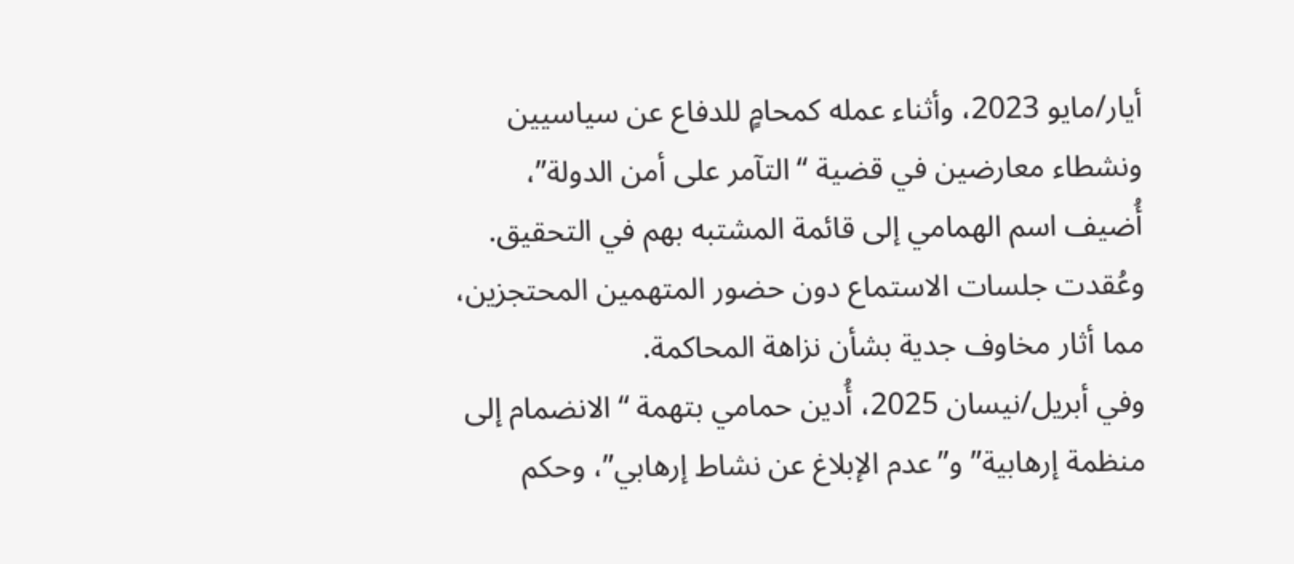أيار/مايو 2023، وأثناء عمله كمحامٍ للدفاع عن سياسيين ونشطاء معارضين في قضية “التآمر على أمن الدولة”، أُضيف اسم الهمامي إلى قائمة المشتبه بهم في التحقيق. وعُقدت جلسات الاستماع دون حضور المتهمين المحتجزين، مما أثار مخاوف جدية بشأن نزاهة المحاكمة.
وفي أبريل/نيسان 2025، أُدين حمامي بتهمة “الانضمام إلى منظمة إرهابية” و”عدم الإبلاغ عن نشاط إرهابي”، وحكم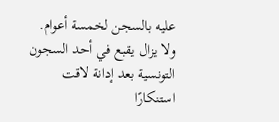عليه بالسجن لخمسة أعوام.
ولا يزال يقبع في أحد السجون التونسية بعد إدانة لاقت استنكارًا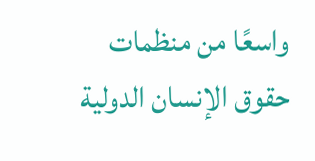واسعًا من منظمات حقوق الإنسان الدولية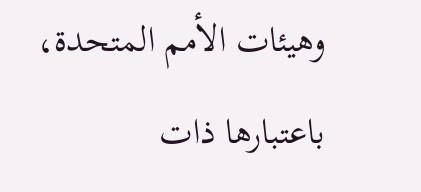وهيئات الأمم المتحدة، باعتبارها ذات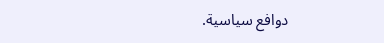دوافع سياسية.